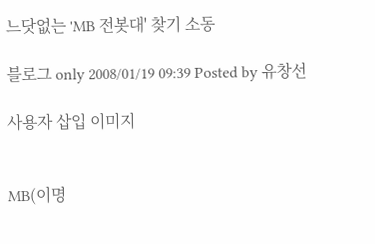느닷없는 'MB 전봇대' 찾기 소동

블로그 only 2008/01/19 09:39 Posted by 유창선

사용자 삽입 이미지


MB(이명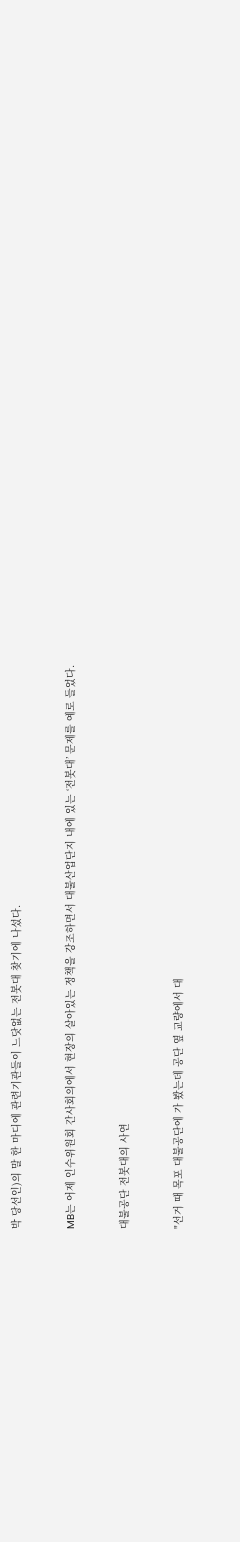박 당선인)의 말 한 마디에 관련기관들이 느닷없는 전봇대 찾기에 나섰다.


MB는 어제 인수위원회 간사회의에서 현장의 살아있는 정책을 강조하면서 대불산업단지 내에 있는 ‘전봇대’ 문제를 예로 들었다.


대불공단 전봇대의 사연


"선거 때 목포 대불공단에 가 봤는데 공단 옆 교량에서 대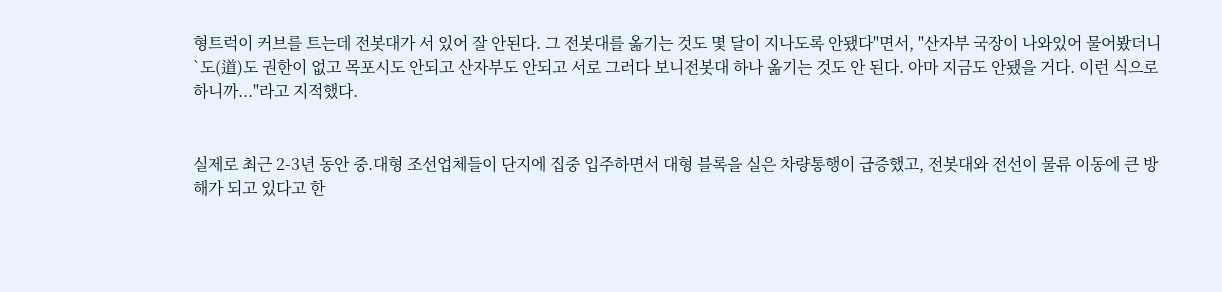형트럭이 커브를 트는데 전봇대가 서 있어 잘 안된다. 그 전봇대를 옮기는 것도 몇 달이 지나도록 안됐다"면서, "산자부 국장이 나와있어 물어봤더니 `도(道)도 권한이 없고 목포시도 안되고 산자부도 안되고 서로 그러다 보니전봇대 하나 옮기는 것도 안 된다. 아마 지금도 안됐을 거다. 이런 식으로 하니까..."라고 지적했다.


실제로 최근 2-3년 동안 중.대형 조선업체들이 단지에 집중 입주하면서 대형 블록을 실은 차량통행이 급증했고, 전봇대와 전선이 물류 이동에 큰 방해가 되고 있다고 한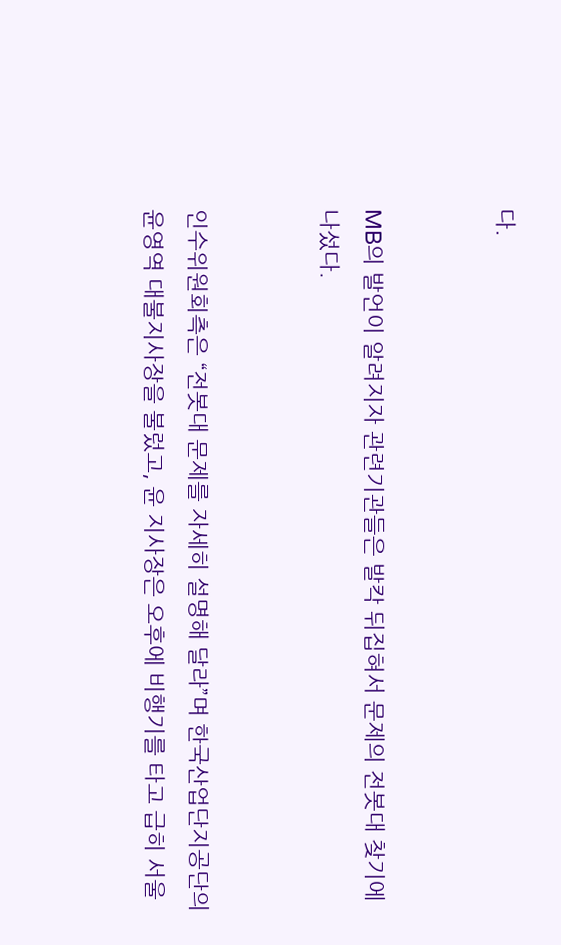다.


MB의 발언이 알려지자 관련기관들은 발칵 뒤집혀서 문제의 전봇대 찾기에 나섰다.


인수위원회측은 “전봇대 문제를 자세히 설명해 달라”며 한국산업단지공단의 윤영역 대불지사장을 불렀고, 윤 지사장은 오후에 비행기를 타고 급히 서울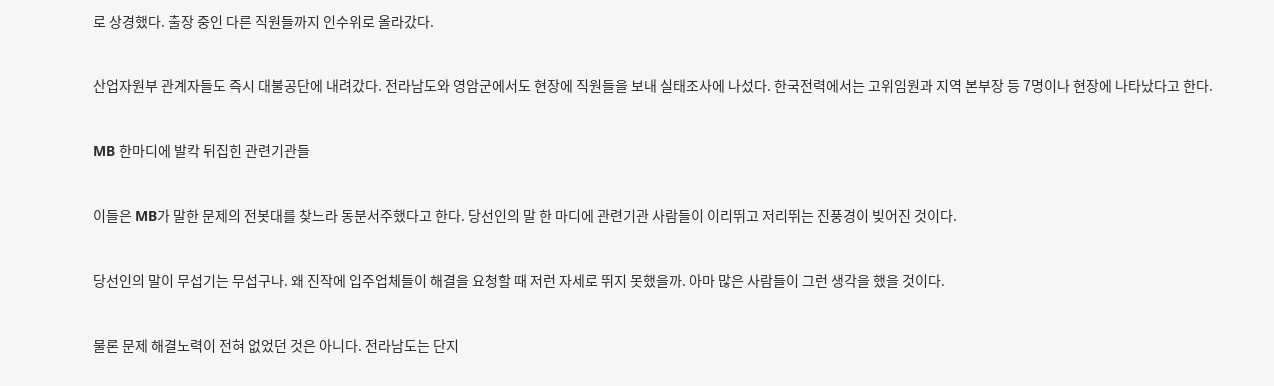로 상경했다. 출장 중인 다른 직원들까지 인수위로 올라갔다.


산업자원부 관계자들도 즉시 대불공단에 내려갔다. 전라남도와 영암군에서도 현장에 직원들을 보내 실태조사에 나섰다. 한국전력에서는 고위임원과 지역 본부장 등 7명이나 현장에 나타났다고 한다.


MB 한마디에 발칵 뒤집힌 관련기관들


이들은 MB가 말한 문제의 전봇대를 찾느라 동분서주했다고 한다. 당선인의 말 한 마디에 관련기관 사람들이 이리뛰고 저리뛰는 진풍경이 빚어진 것이다.


당선인의 말이 무섭기는 무섭구나. 왜 진작에 입주업체들이 해결을 요청할 때 저런 자세로 뛰지 못했을까. 아마 많은 사람들이 그런 생각을 했을 것이다.


물론 문제 해결노력이 전혀 없었던 것은 아니다. 전라남도는 단지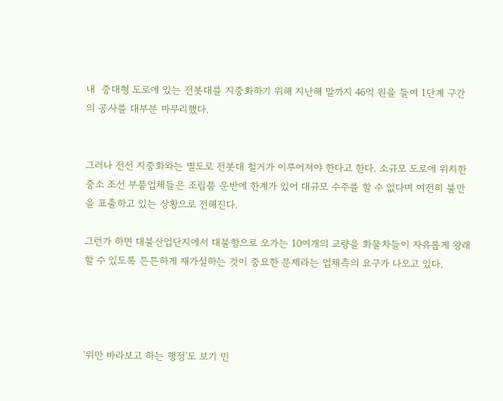내  중대형 도로에 있는 전봇대를 지중화하기 위해 지난해 말까지 46억 원을 들여 1단계 구간의 공사를 대부분 마무리했다.


그러나 전선 지중화와는 별도로 전봇대 철거가 이루어져야 한다고 한다. 소규모 도로에 위치한 중소 조선 부품업체들은 조립품 운반에 한계가 있어 대규모 수주를 할 수 없다며 여전히 불만을 표출하고 있는 상황으로 전해진다.

그런가 하면 대불산업단지에서 대불항으로 오가는 10여개의 교량을 화물차들이 자유롭게 왕래할 수 있도록 튼튼하게 재가설하는 것이 중요한 문제라는 업체측의 요구가 나오고 있다.




'위만 바라보고 하는 행정'도 보기 민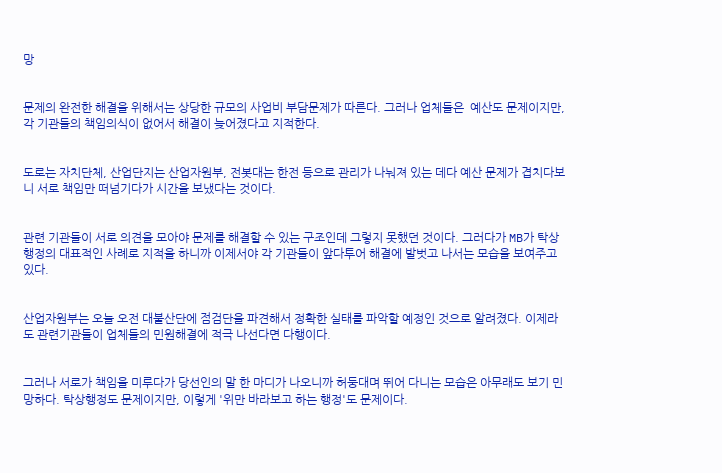망


문제의 완전한 해결을 위해서는 상당한 규모의 사업비 부담문제가 따른다. 그러나 업체들은  예산도 문제이지만, 각 기관들의 책임의식이 없어서 해결이 늦어졌다고 지적한다.


도로는 자치단체, 산업단지는 산업자원부, 전봇대는 한전 등으로 관리가 나눠져 있는 데다 예산 문제가 겹치다보니 서로 책임만 떠넘기다가 시간을 보냈다는 것이다.


관련 기관들이 서로 의견을 모아야 문제를 해결할 수 있는 구조인데 그렇지 못했던 것이다. 그러다가 MB가 탁상행정의 대표적인 사례로 지적을 하니까 이제서야 각 기관들이 앞다투어 해결에 발벗고 나서는 모습을 보여주고 있다.


산업자원부는 오늘 오전 대불산단에 점검단을 파견해서 정확한 실태를 파악할 예정인 것으로 알려졌다. 이제라도 관련기관들이 업체들의 민원해결에 적극 나선다면 다행이다.


그러나 서로가 책임을 미루다가 당선인의 말 한 마디가 나오니까 허둥대며 뛰어 다니는 모습은 아무래도 보기 민망하다. 탁상행정도 문제이지만, 이렇게 '위만 바라보고 하는 행정'도 문제이다.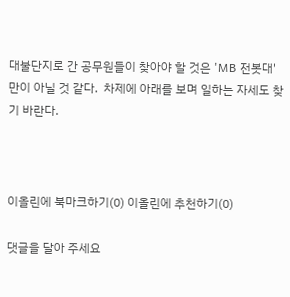대불단지로 간 공무원들이 찾아야 할 것은 'MB 전봇대'만이 아닐 것 같다.  차제에 아래를 보며 일하는 자세도 찾기 바란다.



이올린에 북마크하기(0) 이올린에 추천하기(0)

댓글을 달아 주세요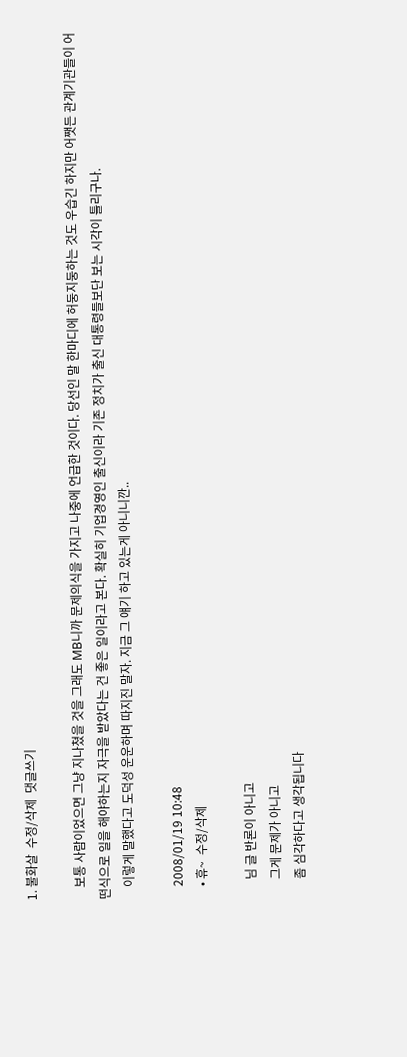1. 불화살  수정/삭제  댓글쓰기

    보통 사람이었으면 그냥 지나쳤을 것을 그래도 MB니까 문제의식을 가지고 나중에 언급한 것이다. 당선인 말 한마디에 허둥지둥하는 것도 우습긴 하지만 어쨋든 관계기관들이 어떤식으로 일을 해야하는지 자극을 받았다는 건 좋은 일이라고 본다. 확실히 기업경영인 출신이라 기존 정치가 출신 대통령들보단 보는 시각이 틀리구나.
    이렇게 말했다고 도덕성 운운하며 따지진 말자. 지금 그 얘기 하고 있는게 아니니깐..

    2008/01/19 10:48
    • 휴~  수정/삭제

      님 글 반론이 아니고
      그게 문제가 아니고
      좀 심각하다고 생각됩니다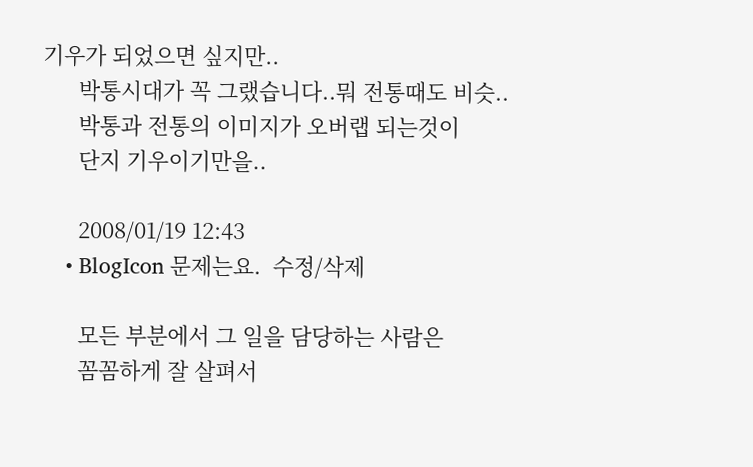기우가 되었으면 싶지만..
      박통시대가 꼭 그랬습니다..뭐 전통때도 비슷..
      박통과 전통의 이미지가 오버랩 되는것이
      단지 기우이기만을..

      2008/01/19 12:43
    • BlogIcon 문제는요.  수정/삭제

      모든 부분에서 그 일을 담당하는 사람은
      꼼꼼하게 잘 살펴서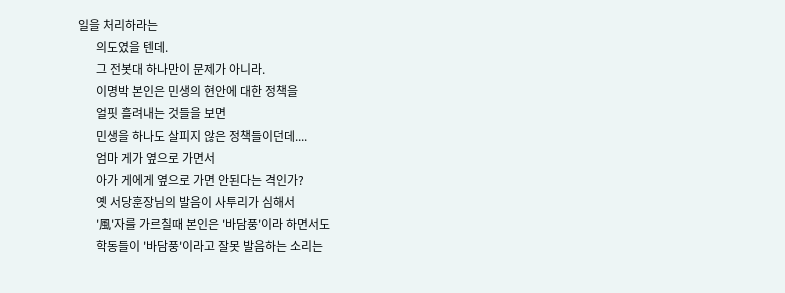일을 처리하라는
      의도였을 텐데.
      그 전봇대 하나만이 문제가 아니라.
      이명박 본인은 민생의 현안에 대한 정책을
      얼핏 흘려내는 것들을 보면
      민생을 하나도 살피지 않은 정책들이던데....
      엄마 게가 옆으로 가면서
      아가 게에게 옆으로 가면 안된다는 격인가?
      옛 서당훈장님의 발음이 사투리가 심해서
      '風'자를 가르칠때 본인은 '바담풍'이라 하면서도
      학동들이 '바담풍'이라고 잘못 발음하는 소리는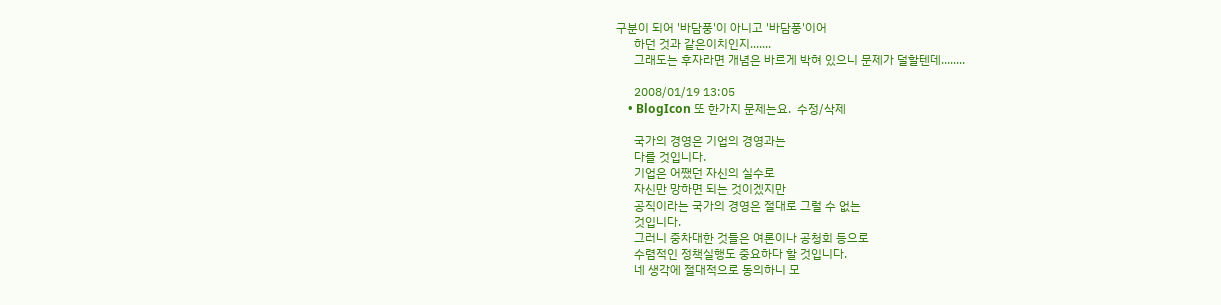구분이 되어 '바담풍'이 아니고 '바담풍'이어
      하던 것과 같은이치인지.......
      그래도는 후자라면 개념은 바르게 박혀 있으니 문제가 덜할텐데........

      2008/01/19 13:05
    • BlogIcon 또 한가지 문제는요.  수정/삭제

      국가의 경영은 기업의 경영과는
      다를 것입니다.
      기업은 어쨌던 자신의 실수로
      자신만 망하면 되는 것이겠지만
      공직이라는 국가의 경영은 절대로 그럴 수 없는
      것입니다.
      그러니 중차대한 것들은 여론이나 공청회 등으로
      수렴적인 정책실행도 중요하다 할 것입니다.
      네 생각에 절대적으로 동의하니 모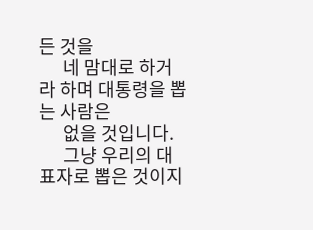든 것을
      네 맘대로 하거라 하며 대통령을 뽑는 사람은
      없을 것입니다.
      그냥 우리의 대표자로 뽑은 것이지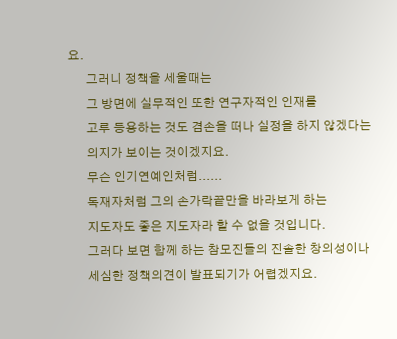요.
      그러니 정책을 세울때는
      그 방면에 실무적인 또한 연구자적인 인재를
      고루 등용하는 것도 겸손을 떠나 실정을 하지 않겠다는
      의지가 보이는 것이겠지요.
      무슨 인기연예인처럼......
      독재자처럼 그의 손가락끝만을 바라보게 하는
      지도자도 좋은 지도자라 할 수 없을 것입니다.
      그러다 보면 함께 하는 참모진들의 진솔한 창의성이나
      세심한 정책의견이 발표되기가 어렵겠지요.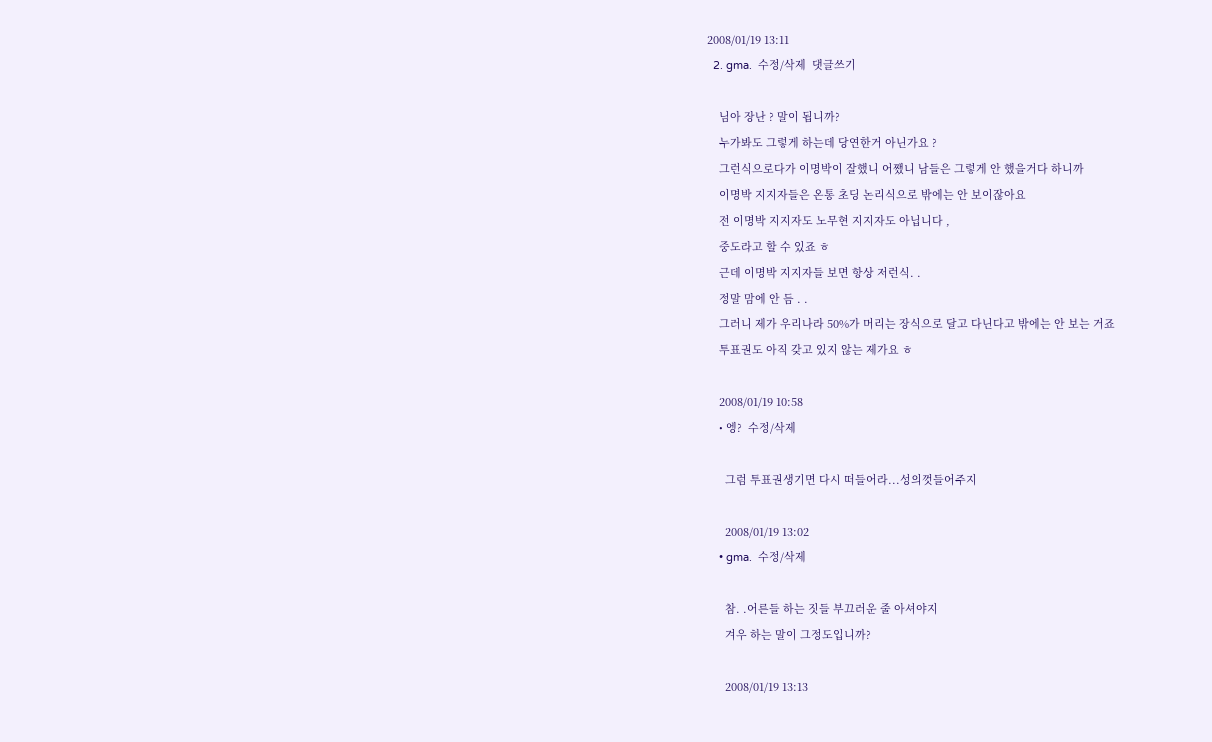2008/01/19 13:11
  2. gma.  수정/삭제  댓글쓰기

    님아 장난 ? 말이 됩니까?
    누가봐도 그렇게 하는데 당연한거 아닌가요 ?
    그런식으로다가 이명박이 잘했니 어쨌니 남들은 그렇게 안 했을거다 하니까
    이명박 지지자들은 온통 초딩 논리식으로 밖에는 안 보이잖아요
    전 이명박 지지자도 노무현 지지자도 아닙니다 ,
    중도라고 할 수 있죠 ㅎ
    근데 이명박 지지자들 보면 항상 저런식. .
    정말 맘에 안 듬 . .
    그러니 제가 우리나라 50%가 머리는 장식으로 달고 다닌다고 밖에는 안 보는 거죠
    투표권도 아직 갖고 있지 않는 제가요 ㅎ

    2008/01/19 10:58
    • 엥?  수정/삭제

      그럼 투표권생기면 다시 떠들어라...성의껏들어주지

      2008/01/19 13:02
    • gma.  수정/삭제

      참. .어른들 하는 짓들 부끄러운 줄 아셔야지
      겨우 하는 말이 그정도입니까?

      2008/01/19 13:13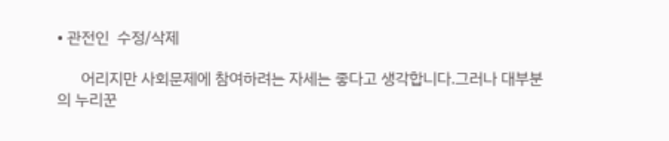• 관전인  수정/삭제

      어리지만 사회문제에 참여하려는 자세는 좋다고 생각합니다.그러나 대부분의 누리꾼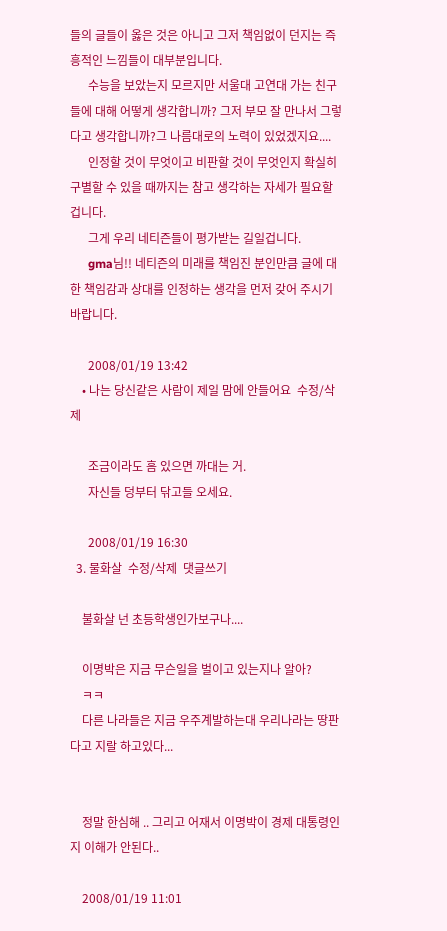들의 글들이 옳은 것은 아니고 그저 책임없이 던지는 즉흥적인 느낌들이 대부분입니다.
      수능을 보았는지 모르지만 서울대 고연대 가는 친구들에 대해 어떻게 생각합니까? 그저 부모 잘 만나서 그렇다고 생각합니까?그 나름대로의 노력이 있었겠지요....
      인정할 것이 무엇이고 비판할 것이 무엇인지 확실히 구별할 수 있을 때까지는 참고 생각하는 자세가 필요할 겁니다.
      그게 우리 네티즌들이 평가받는 길일겁니다.
      gma님!! 네티즌의 미래를 책임진 분인만큼 글에 대한 책임감과 상대를 인정하는 생각을 먼저 갖어 주시기 바랍니다.

      2008/01/19 13:42
    • 나는 당신같은 사람이 제일 맘에 안들어요  수정/삭제

      조금이라도 흠 있으면 까대는 거.
      자신들 덩부터 닦고들 오세요.

      2008/01/19 16:30
  3. 물화살  수정/삭제  댓글쓰기

    불화살 넌 초등학생인가보구나....

    이명박은 지금 무슨일을 벌이고 있는지나 알아?
    ㅋㅋ
    다른 나라들은 지금 우주계발하는대 우리나라는 땅판다고 지랄 하고있다...


    정말 한심해 .. 그리고 어재서 이명박이 경제 대통령인지 이해가 안된다..

    2008/01/19 11:01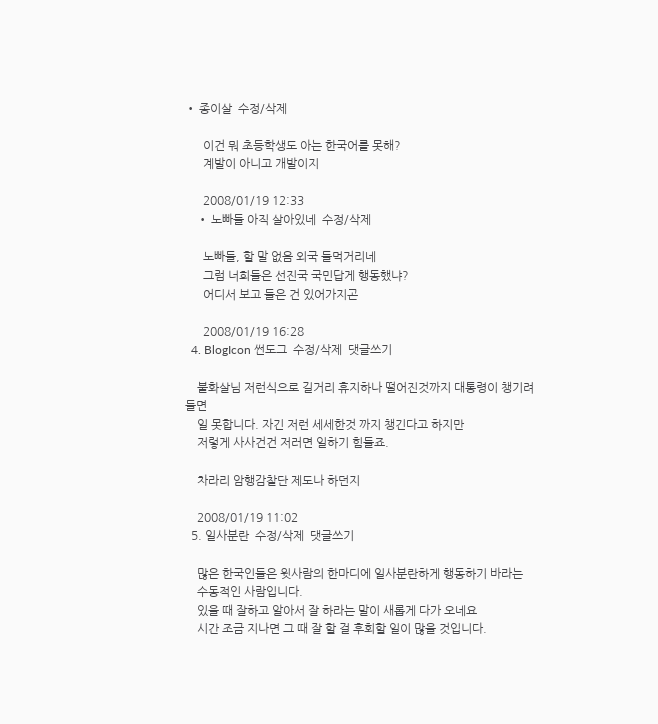• 종이살  수정/삭제

      이건 뭐 초등학생도 아는 한국어를 못해?
      계발이 아니고 개발이지

      2008/01/19 12:33
    • 노빠들 아직 살아있네  수정/삭제

      노빠들, 할 말 없음 외국 들먹거리네
      그럼 너희들은 선진국 국민답게 행동했냐?
      어디서 보고 들은 건 있어가지곤

      2008/01/19 16:28
  4. BlogIcon 썬도그  수정/삭제  댓글쓰기

    불화살님 저런식으로 길거리 휴지하나 떨어진것까지 대통령이 챙기려들면
    일 못합니다. 자긴 저런 세세한것 까지 챙긴다고 하지만
    저렇게 사사건건 저러면 일하기 힘들죠.

    차라리 암행감찰단 제도나 하던지

    2008/01/19 11:02
  5. 일사분란  수정/삭제  댓글쓰기

    많은 한국인들은 윗사람의 한마디에 일사분란하게 행동하기 바라는
    수동적인 사람입니다.
    있을 때 잘하고 알아서 잘 하라는 말이 새롭게 다가 오네요
    시간 조금 지나면 그 때 잘 할 걸 후회할 일이 많을 것입니다.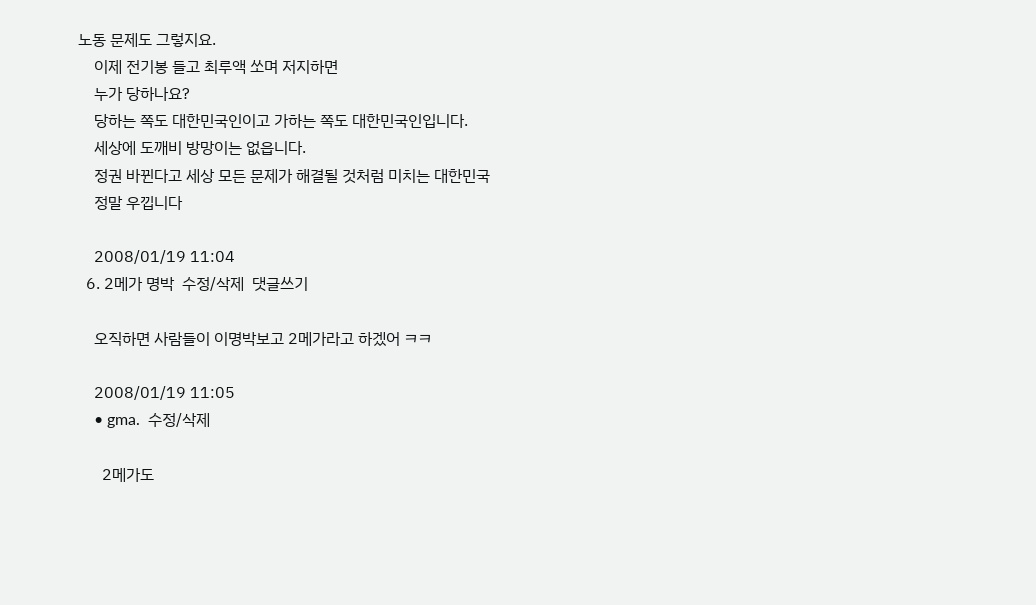노동 문제도 그렇지요.
    이제 전기봉 들고 최루액 쏘며 저지하면
    누가 당하나요?
    당하는 쪽도 대한민국인이고 가하는 쪽도 대한민국인입니다.
    세상에 도깨비 방망이는 없읍니다.
    정권 바뀐다고 세상 모든 문제가 해결될 것처럼 미치는 대한민국
    정말 우낍니다

    2008/01/19 11:04
  6. 2메가 명박  수정/삭제  댓글쓰기

    오직하면 사람들이 이명박보고 2메가라고 하겠어 ㅋㅋ

    2008/01/19 11:05
    • gma.  수정/삭제

      2메가도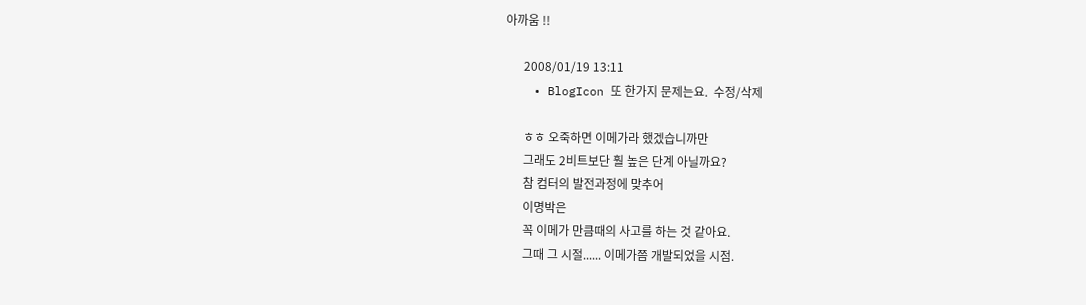아까움 !!

      2008/01/19 13:11
    • BlogIcon 또 한가지 문제는요.  수정/삭제

      ㅎㅎ 오죽하면 이메가라 했겠습니까만
      그래도 2비트보단 훨 높은 단계 아닐까요?
      참 컴터의 발전과정에 맞추어
      이명박은
      꼭 이메가 만큼때의 사고를 하는 것 같아요.
      그때 그 시절...... 이메가쯤 개발되었을 시점.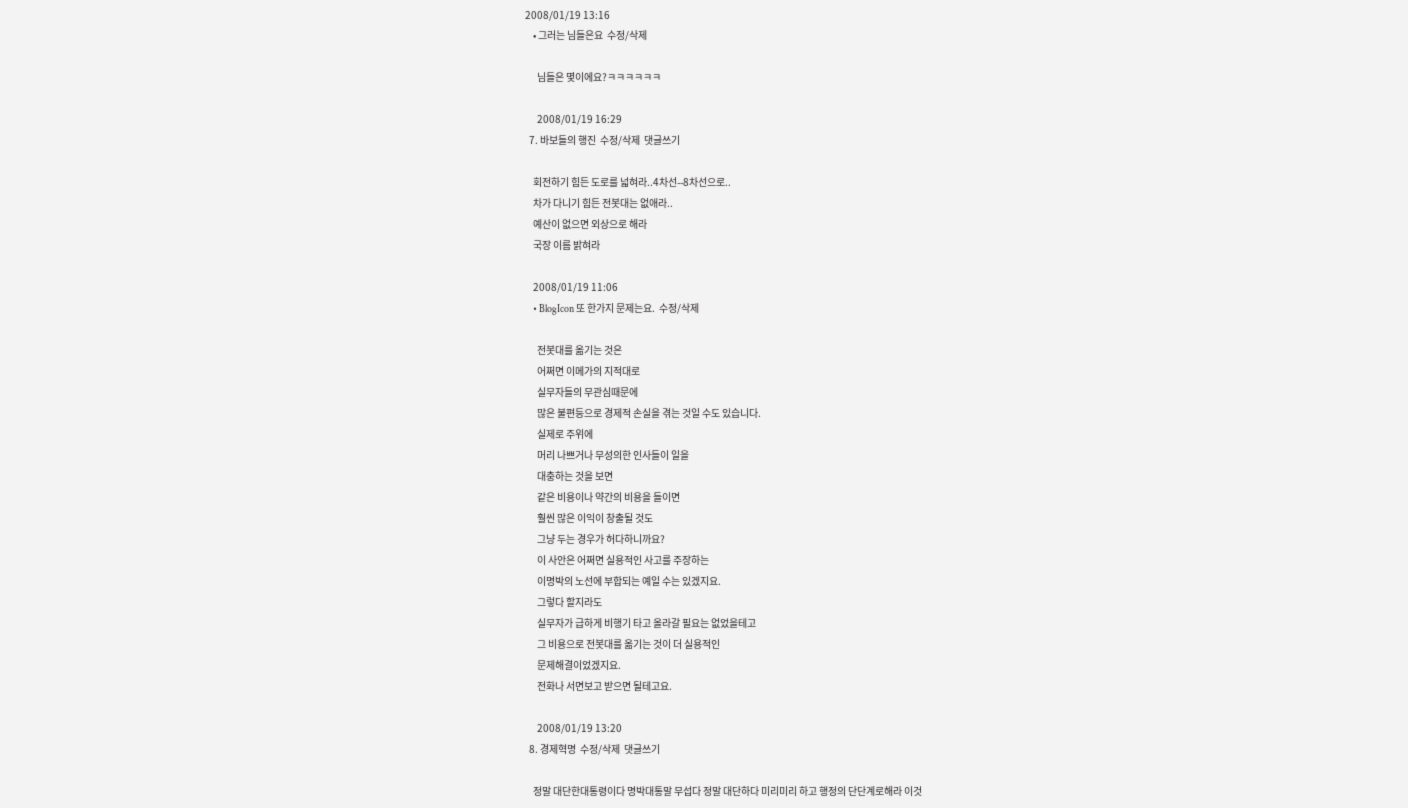2008/01/19 13:16
    • 그러는 님들은요  수정/삭제

      님들은 몇이에요?ㅋㅋㅋㅋㅋㅋ

      2008/01/19 16:29
  7. 바보들의 행진  수정/삭제  댓글쓰기

    회전하기 힘든 도로를 넓혀라..4차선--8차선으로..
    차가 다니기 힘든 전봇대는 없애라..
    예산이 없으면 외상으로 해라
    국장 이름 밝혀라

    2008/01/19 11:06
    • BlogIcon 또 한가지 문제는요.  수정/삭제

      전봇대를 옮기는 것은
      어쩌면 이메가의 지적대로
      실무자들의 무관심때문에
      많은 불편등으로 경제적 손실을 겪는 것일 수도 있습니다.
      실제로 주위에
      머리 나쁘거나 무성의한 인사들이 일을
      대충하는 것을 보면
      같은 비용이나 약간의 비용을 들이면
      훨씬 많은 이익이 창출될 것도
      그냥 두는 경우가 허다하니까요?
      이 사안은 어쩌면 실용적인 사고를 주장하는
      이명박의 노선에 부합되는 예일 수는 있겠지요.
      그렇다 할지라도
      실무자가 급하게 비행기 타고 올라갈 필요는 없었을테고
      그 비용으로 전봇대를 옮기는 것이 더 실용적인
      문제해결이었겠지요.
      전화나 서면보고 받으면 될테고요.

      2008/01/19 13:20
  8. 경제혁명  수정/삭제  댓글쓰기

    정말 대단한대통령이다 명박대통말 무섭다 정말 대단하다 미리미리 하고 행정의 단단계로해라 이것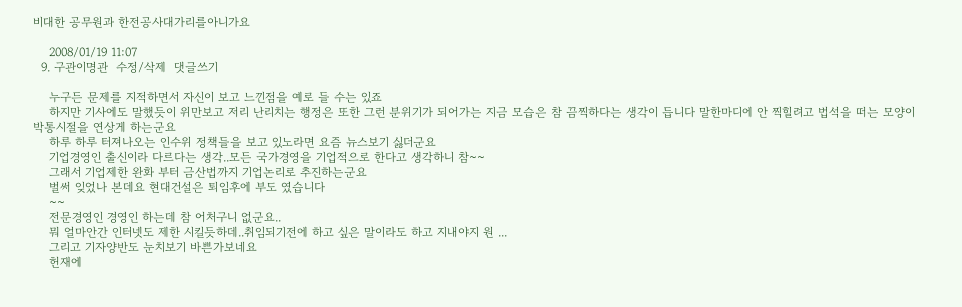비대한 공무원과 한전공사대가리를아니가요

    2008/01/19 11:07
  9. 구관이명관  수정/삭제  댓글쓰기

    누구든 문제를 지적하면서 자신이 보고 느낀점을 예로 들 수는 있죠
    하지만 기사에도 말했듯이 위만보고 저리 난리치는 행정은 또한 그런 분위기가 되어가는 지금 모습은 참 끔찍하다는 생각이 듭니다 말한마디에 안 찍힐려고 법석을 떠는 모양이 박통시절을 연상게 하는군요
    하루 하루 터져나오는 인수위 정책들을 보고 있노라면 요즘 뉴스보기 싫더군요
    기업경영인 출신이라 다르다는 생각..모든 국가경영을 기업적으로 한다고 생각하니 참~~
    그래서 기업제한 완화 부터 금산법까지 기업논리로 추진하는군요
    벌써 잊었나 본데요 현대건설은 퇴임후에 부도 였습니다
    ~~
    전문경영인 경영인 하는데 참 어처구니 없군요..
    뭐 얼마안간 인터넷도 제한 시킬듯하데..취임되기전에 하고 싶은 말이라도 하고 지내야지 원 ...
    그리고 기자양반도 눈치보기 바쁜가보네요
    헌재에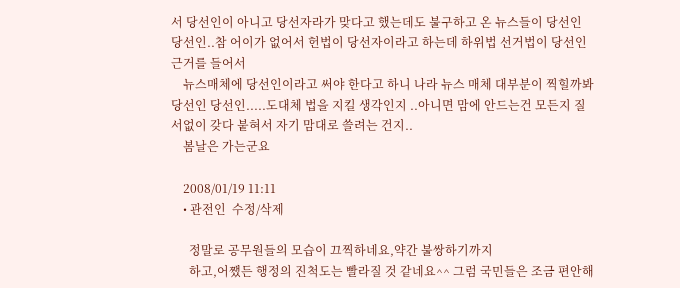서 당선인이 아니고 당선자라가 맞다고 했는데도 불구하고 온 뉴스들이 당선인 당선인..참 어이가 없어서 헌법이 당선자이라고 하는데 하위법 선거법이 당선인 근거를 들어서
    뉴스매체에 당선인이라고 써야 한다고 하니 나라 뉴스 매체 대부분이 찍힐까봐 당선인 당선인.....도대체 법을 지킬 생각인지 ..아니면 맘에 안드는건 모든지 질서없이 갖다 붙혀서 자기 맘대로 쓸려는 건지..
    봄날은 가는군요

    2008/01/19 11:11
    • 관전인  수정/삭제

      정말로 공무원들의 모습이 끄찍하네요,약간 불쌍하기까지
      하고,어쨌든 행정의 진척도는 빨라질 것 같네요^^ 그럼 국민들은 조금 편안해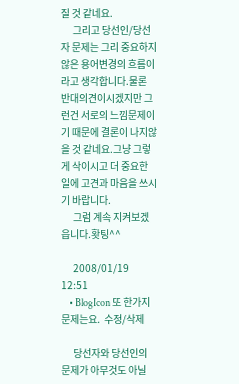질 것 같네요.
      그리고 당선인/당선자 문제는 그리 중요하지 않은 용어변경의 흐름이라고 생각합니다.물론 반대의견이시겠지만 그런건 서로의 느낌문제이기 때문에 결론이 나지않을 것 같네요.그냥 그렇게 삭이시고 더 중요한 일에 고견과 마음을 쓰시기 바랍니다.
      그럼 계속 지켜보겠읍니다.홧팅^^

      2008/01/19 12:51
    • BlogIcon 또 한가지 문제는요.  수정/삭제

      당선자와 당선인의 문제가 아무것도 아닐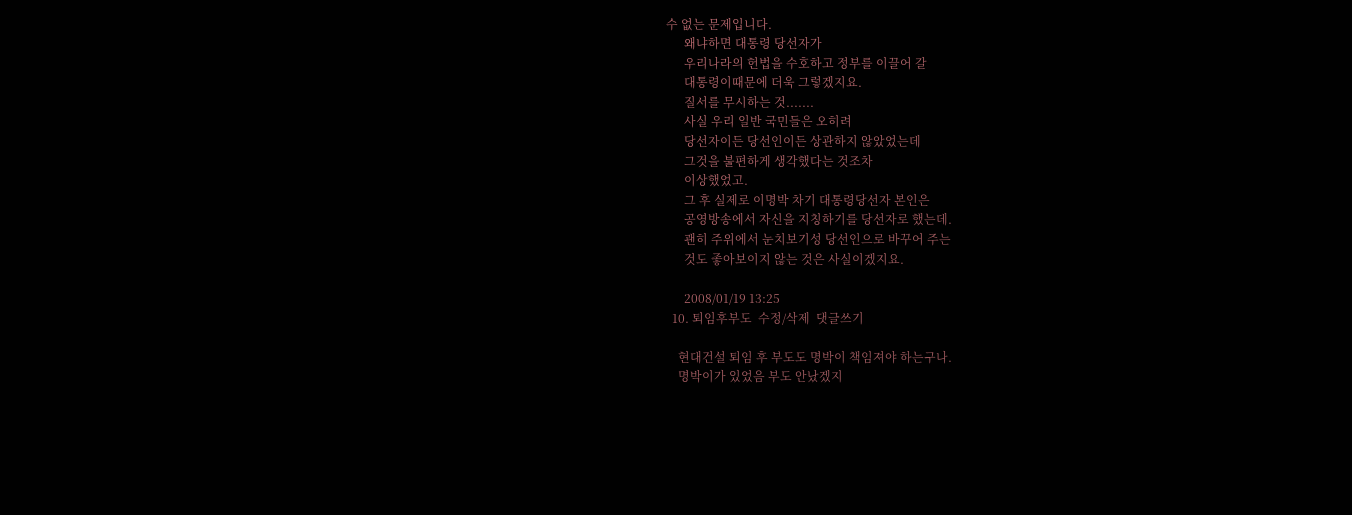수 없는 문제입니다.
      왜냐하면 대통령 당선자가
      우리나라의 헌법을 수호하고 정부를 이끌어 갈
      대통령이때문에 더욱 그렇겠지요.
      질서를 무시하는 것.......
      사실 우리 일반 국민들은 오히려
      당선자이든 당선인이든 상관하지 않았었는데
      그것을 불편하게 생각했다는 것조차
      이상했었고.
      그 후 실제로 이명박 차기 대통령당선자 본인은
      공영방송에서 자신을 지칭하기를 당선자로 했는데.
      괜히 주위에서 눈치보기성 당선인으로 바꾸어 주는
      것도 좋아보이지 않는 것은 사실이겠지요.

      2008/01/19 13:25
  10. 퇴임후부도  수정/삭제  댓글쓰기

    현대건설 퇴임 후 부도도 명박이 책임져야 하는구나.
    명박이가 있었음 부도 안났겠지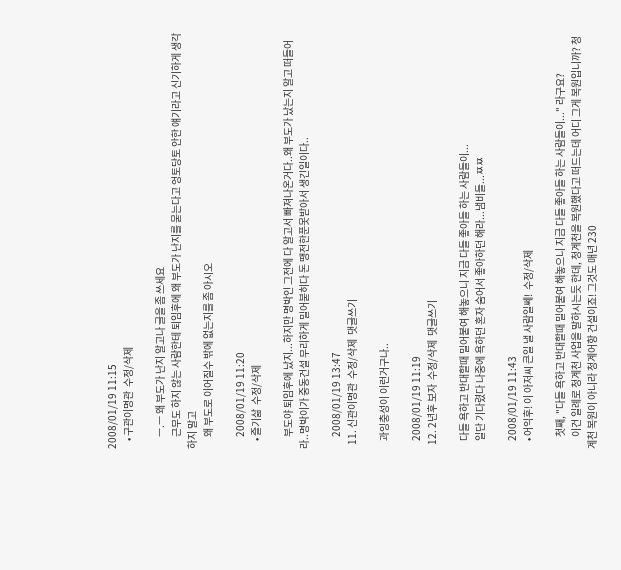2008/01/19 11:15
    • 구관이명관  수정/삭제

      ㅡ.ㅡ 왜 부도가 난지 알고나 글을 좀 쓰세요
      근무도 하지 않는 사람한테 퇴임후에 왜 부도가 난지를 묻는다고 엉토당토 안한 얘기라고 신기하게 생각하지 말고
      왜 부도로 이어질수 밖에 없는지를 좀 아시오

      2008/01/19 11:20
    • 즐기삶  수정/삭제

      부도야 퇴임후에 났지...하지만 명박인 그전에 다 알고서 빠져나온거다..왜 부도가 났는지 알고 떠들어라..명박이가 중동건설 무리하게 밀어붇히다 돈 땡전한푼못받아서 생긴일이다..

      2008/01/19 13:47
  11. 신관이명관  수정/삭제  댓글쓰기

    과잉충성이 이런거구나..

    2008/01/19 11:19
  12. 2년후 보자  수정/삭제  댓글쓰기

    다들 욕하고 반대할때 밀어붙여 해놓으니 지금 다들 좋아들 하는 사람들이...
    일단 기다렸다 나중에 욕하던 혼자 숨어서 좋아하던 해라...냄비들...ㅉㅉ

    2008/01/19 11:43
    • 어익후! 이 아저씨 큰일 낼 사람일쎄!  수정/삭제

      첫째, "다들 욕하고 반대할때 밀어붙여 해놓으니 지금 다들 좋아들 하는 사람들이..." 라구요?
      이건 일례로 청계천 사업을 말하시는듯 한데, 청계천을 복원했다고 떠드는데 어디 그게 복원입니까? 청계천 복원이 아니라 청계어항 건설이죠! 그것도 매년 230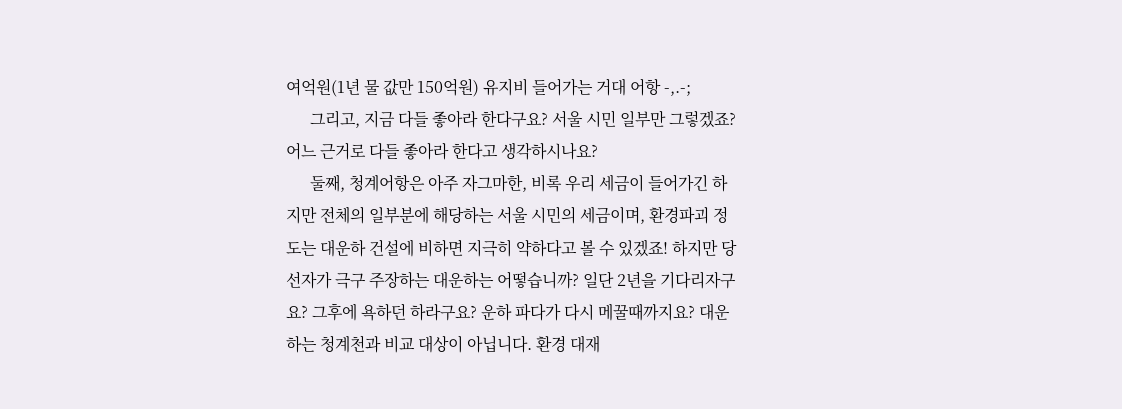여억원(1년 물 값만 150억원) 유지비 들어가는 거대 어항 -,.-;
      그리고, 지금 다들 좋아라 한다구요? 서울 시민 일부만 그렇겠죠? 어느 근거로 다들 좋아라 한다고 생각하시나요?
      둘째, 청계어항은 아주 자그마한, 비록 우리 세금이 들어가긴 하지만 전체의 일부분에 해당하는 서울 시민의 세금이며, 환경파괴 정도는 대운하 건설에 비하면 지극히 약하다고 볼 수 있겠죠! 하지만 당선자가 극구 주장하는 대운하는 어떻습니까? 일단 2년을 기다리자구요? 그후에 욕하던 하라구요? 운하 파다가 다시 메꿀때까지요? 대운하는 청계천과 비교 대상이 아닙니다. 환경 대재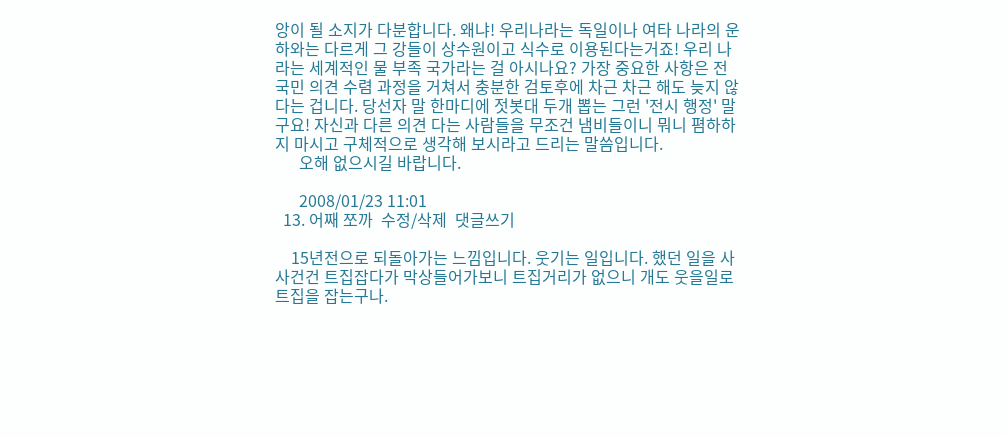앙이 될 소지가 다분합니다. 왜냐! 우리나라는 독일이나 여타 나라의 운하와는 다르게 그 강들이 상수원이고 식수로 이용된다는거죠! 우리 나라는 세계적인 물 부족 국가라는 걸 아시나요? 가장 중요한 사항은 전 국민 의견 수렴 과정을 거쳐서 충분한 검토후에 차근 차근 해도 늦지 않다는 겁니다. 당선자 말 한마디에 젓봇대 두개 뽑는 그런 '전시 행정' 말구요! 자신과 다른 의견 다는 사람들을 무조건 냄비들이니 뭐니 폄하하지 마시고 구체적으로 생각해 보시라고 드리는 말씀입니다.
      오해 없으시길 바랍니다.

      2008/01/23 11:01
  13. 어째 쪼까  수정/삭제  댓글쓰기

    15년전으로 되돌아가는 느낌입니다. 웃기는 일입니다. 했던 일을 사사건건 트집잡다가 막상들어가보니 트집거리가 없으니 개도 웃을일로 트집을 잡는구나.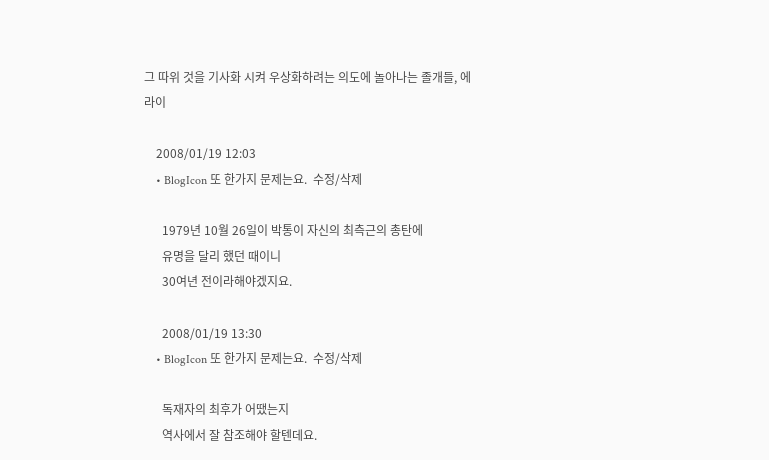그 따위 것을 기사화 시켜 우상화하려는 의도에 놀아나는 졸개들, 에라이

    2008/01/19 12:03
    • BlogIcon 또 한가지 문제는요.  수정/삭제

      1979년 10월 26일이 박통이 자신의 최측근의 총탄에
      유명을 달리 했던 때이니
      30여년 전이라해야겠지요.

      2008/01/19 13:30
    • BlogIcon 또 한가지 문제는요.  수정/삭제

      독재자의 최후가 어땠는지
      역사에서 잘 참조해야 할텐데요.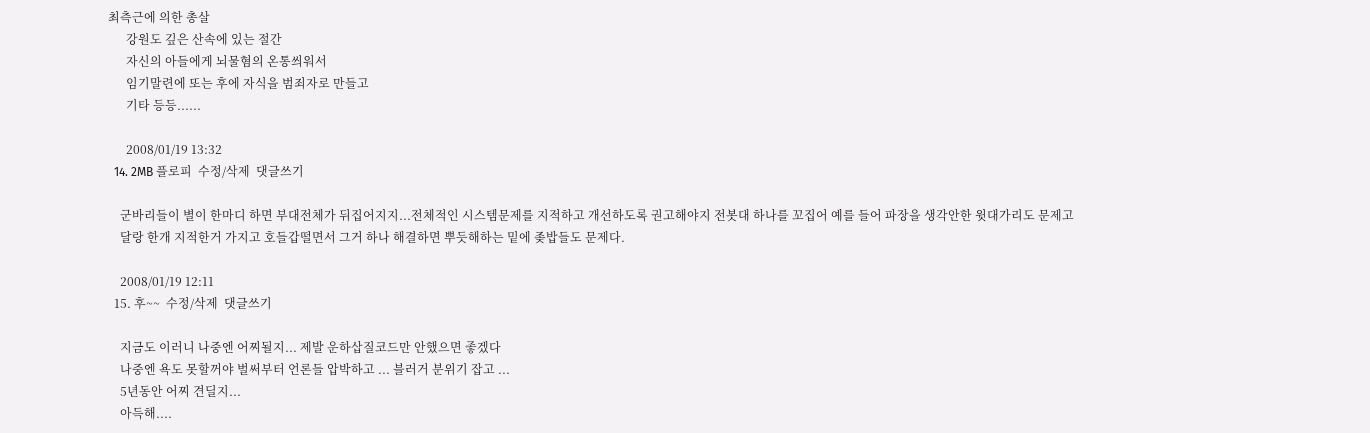최측근에 의한 총살
      강원도 깊은 산속에 있는 절간
      자신의 아들에게 뇌물혐의 온통씌워서
      임기말련에 또는 후에 자식을 범죄자로 만들고
      기타 등등......

      2008/01/19 13:32
  14. 2MB 플로피  수정/삭제  댓글쓰기

    군바리들이 별이 한마디 하면 부대전체가 뒤집어지지...전체적인 시스템문제를 지적하고 개선하도록 권고해야지 전봇대 하나를 꼬집어 예를 들어 파장을 생각안한 윗대가리도 문제고
    달랑 한개 지적한거 가지고 호들갑떨면서 그거 하나 해결하면 뿌듯해하는 밑에 좆밥들도 문제다.

    2008/01/19 12:11
  15. 후~~  수정/삭제  댓글쓰기

    지금도 이러니 나중엔 어찌될지... 제발 운하삽질코드만 안했으면 좋겠다
    나중엔 욕도 못할꺼야 벌써부터 언론들 압박하고 ... 블러거 분위기 잡고 ...
    5년동안 어찌 견딜지...
    아득해....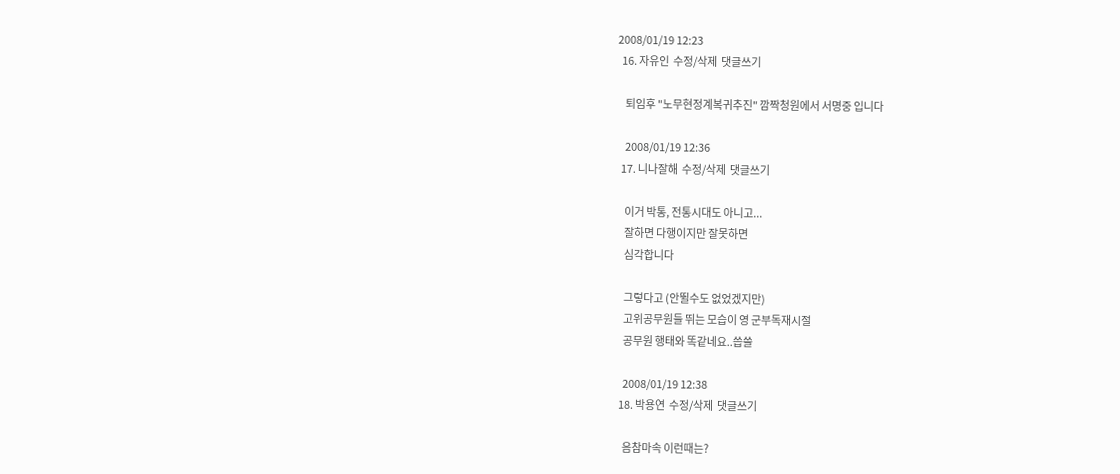2008/01/19 12:23
  16. 자유인  수정/삭제  댓글쓰기

    퇴임후 "노무현정계복귀추진" 깜짝청원에서 서명중 입니다

    2008/01/19 12:36
  17. 니나잘해  수정/삭제  댓글쓰기

    이거 박통, 전통시대도 아니고...
    잘하면 다행이지만 잘못하면
    심각합니다

    그렇다고 (안뛸수도 없었겠지만)
    고위공무원들 뛰는 모습이 영 군부독재시절
    공무원 행태와 똑같네요..씁쓸

    2008/01/19 12:38
  18. 박용연  수정/삭제  댓글쓰기

    음참마속 이런때는?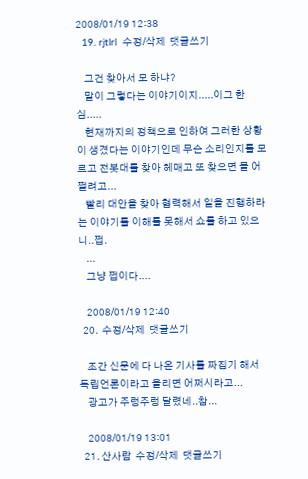2008/01/19 12:38
  19. rjtlrl  수정/삭제  댓글쓰기

    그건 찾아서 모 하냐?
    말이 그렇다는 이야기이지.....이그 한심.....
    현재까지의 정책으로 인하여 그러한 상황이 생겼다는 이야기인데 무슨 소리인지를 모르고 전봇대를 찾아 헤매고 또 찾으면 몰 어쩔려고...
    빨리 대안을 찾아 협력해서 일을 진행하라는 이야기를 이해를 못해서 쇼를 하고 있으니..쩝.
    ...
    그냥 쩝이다....

    2008/01/19 12:40
  20.  수정/삭제  댓글쓰기

    조간 신문에 다 나온 기사를 짜집기 해서 독립언론이라고 올리면 어쩌시라고...
    광고가 주렁주렁 달렸네..참...

    2008/01/19 13:01
  21. 산사람  수정/삭제  댓글쓰기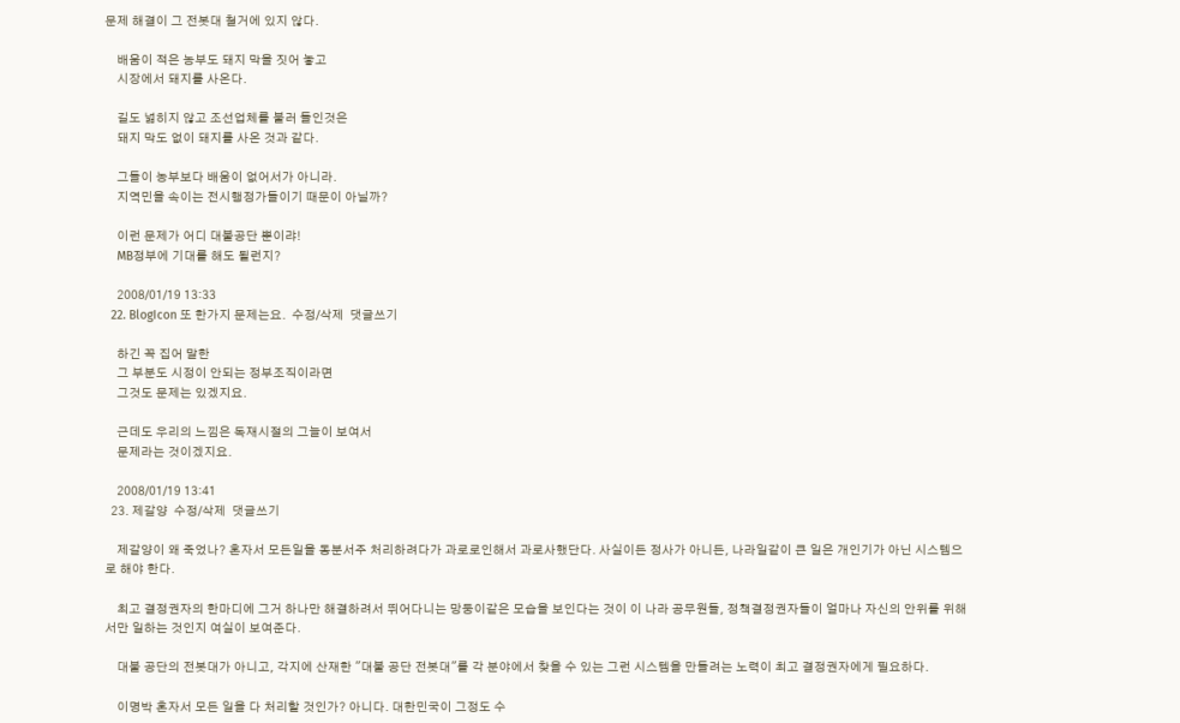문제 해결이 그 전봇대 철거에 있지 않다.

    배움이 적은 농부도 돼지 막을 짓어 놓고
    시장에서 돼지를 사온다.

    길도 넓히지 않고 조선업체를 불러 들인것은
    돼지 막도 없이 돼지를 사온 것과 같다.

    그들이 농부보다 배움이 없어서가 아니라.
    지역민을 속이는 전시행정가들이기 때문이 아닐까?

    이런 문제가 어디 대불공단 뿐이랴!
    MB정부에 기대를 해도 될런지?

    2008/01/19 13:33
  22. BlogIcon 또 한가지 문제는요.  수정/삭제  댓글쓰기

    하긴 꼭 집어 말한
    그 부분도 시정이 안되는 정부조직이라면
    그것도 문제는 있겠지요.

    근데도 우리의 느낌은 독재시절의 그늘이 보여서
    문제라는 것이겠지요.

    2008/01/19 13:41
  23. 제갈양  수정/삭제  댓글쓰기

    제갈양이 왜 죽었나? 혼자서 모든일을 동분서주 처리하려다가 과로로인해서 과로사했단다. 사실이든 정사가 아니든, 나라일같이 큰 일은 개인기가 아닌 시스템으로 해야 한다.

    최고 결정권자의 한마디에 그거 하나만 해결하려서 뛰어다니는 망둥이같은 모습을 보인다는 것이 이 나라 공무원들, 정책결정권자들이 얼마나 자신의 안위를 위해서만 일하는 것인지 여실이 보여준다.

    대불 공단의 전봇대가 아니고, 각지에 산재한 "대불 공단 전봇대"를 각 분야에서 찾을 수 있는 그런 시스템을 만들려는 노력이 최고 결정권자에게 필요하다.

    이명박 혼자서 모든 일을 다 처리할 것인가? 아니다. 대한민국이 그정도 수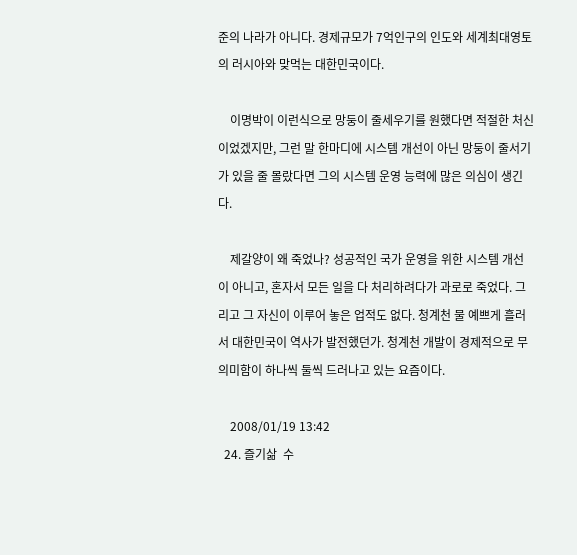준의 나라가 아니다. 경제규모가 7억인구의 인도와 세계최대영토의 러시아와 맞먹는 대한민국이다.

    이명박이 이런식으로 망둥이 줄세우기를 원했다면 적절한 처신이었겠지만, 그런 말 한마디에 시스템 개선이 아닌 망둥이 줄서기가 있을 줄 몰랐다면 그의 시스템 운영 능력에 많은 의심이 생긴다.

    제갈양이 왜 죽었나? 성공적인 국가 운영을 위한 시스템 개선이 아니고, 혼자서 모든 일을 다 처리하려다가 과로로 죽었다. 그리고 그 자신이 이루어 놓은 업적도 없다. 청계천 물 예쁘게 흘러서 대한민국이 역사가 발전했던가. 청계천 개발이 경제적으로 무의미함이 하나씩 둘씩 드러나고 있는 요즘이다.

    2008/01/19 13:42
  24. 즐기삶  수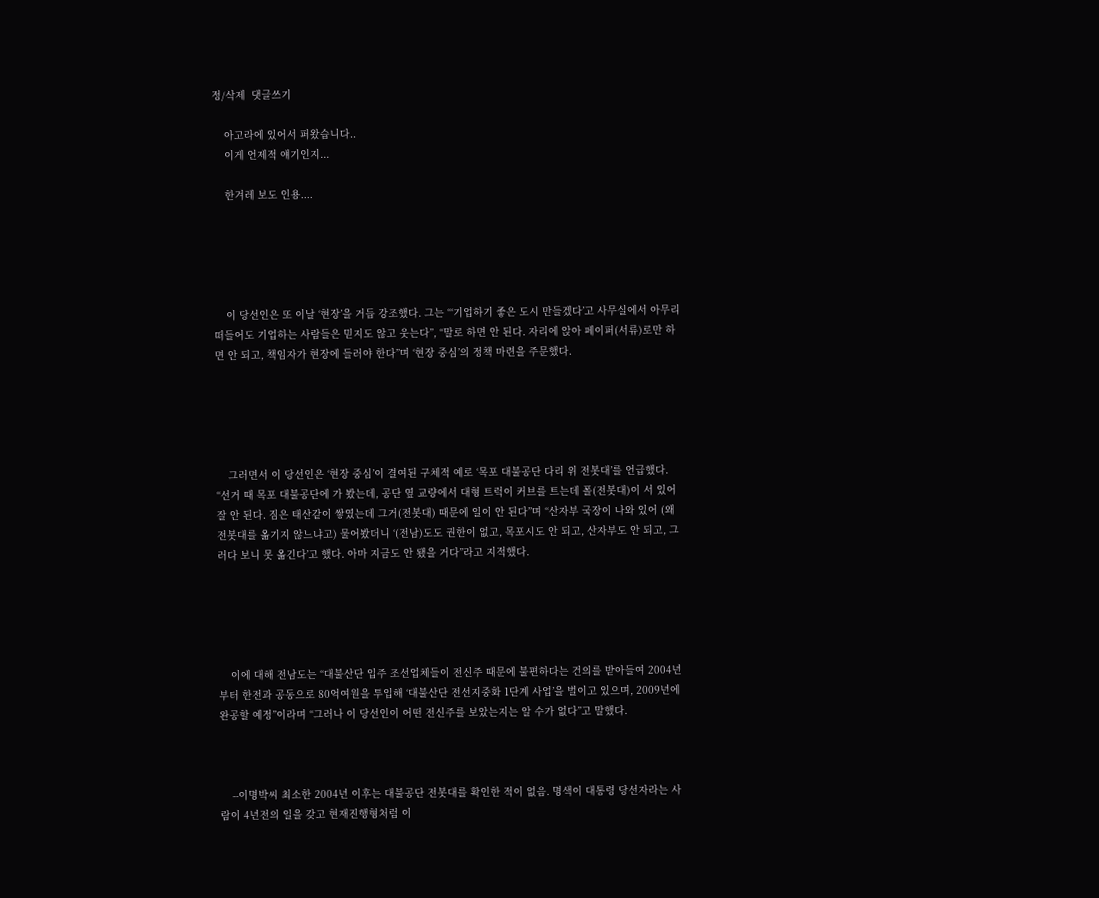정/삭제  댓글쓰기

    아고라에 있어서 퍼왔습니다..
    이게 언제적 얘기인지...

    한겨레 보도 인용....





    이 당선인은 또 이날 ‘현장’을 거듭 강조했다. 그는 “‘기업하기 좋은 도시 만들겠다’고 사무실에서 아무리 떠들어도 기업하는 사람들은 믿지도 않고 웃는다”, “말로 하면 안 된다. 자리에 앉아 페이퍼(서류)로만 하면 안 되고, 책임자가 현장에 들러야 한다”며 ‘현장 중심’의 정책 마련을 주문했다.





    그러면서 이 당선인은 ‘현장 중심’이 결여된 구체적 예로 ‘목포 대불공단 다리 위 전봇대’를 언급했다. “선거 때 목포 대불공단에 가 봤는데, 공단 옆 교량에서 대형 트럭이 커브를 트는데 폴(전봇대)이 서 있어 잘 안 된다. 짐은 태산같이 쌓였는데 그거(전봇대) 때문에 일이 안 된다”며 “산자부 국장이 나와 있어 (왜 전봇대를 옮기지 않느냐고) 물어봤더니 ‘(전남)도도 권한이 없고, 목포시도 안 되고, 산자부도 안 되고, 그러다 보니 못 옮긴다’고 했다. 아마 지금도 안 됐을 거다”라고 지적했다.





    이에 대해 전남도는 “대불산단 입주 조선업체들이 전신주 때문에 불편하다는 건의를 받아들여 2004년부터 한전과 공동으로 80억여원을 투입해 ‘대불산단 전선지중화 1단계 사업’을 벌이고 있으며, 2009년에 완공할 예정”이라며 “그러나 이 당선인이 어떤 전신주를 보았는지는 알 수가 없다”고 말했다.



    --이명박씨 최소한 2004년 이후는 대불공단 전봇대를 확인한 적이 없음. 명색이 대통령 당선자라는 사람이 4년전의 일을 갖고 현재진행형처럼 이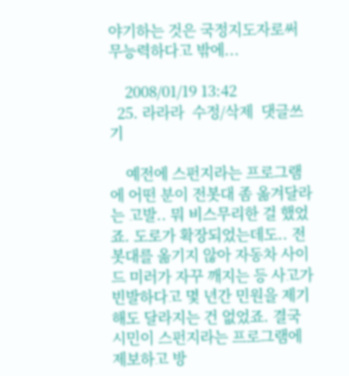야기하는 것은 국정지도자로써 무능력하다고 밖에...

    2008/01/19 13:42
  25. 라라라  수정/삭제  댓글쓰기

    예전에 스펀지라는 프로그램에 어떤 분이 전봇대 좀 옮겨달라는 고발.. 뭐 비스무리한 걸 했었죠. 도로가 확장되었는데도.. 전봇대를 옮기지 않아 자동차 사이드 미러가 자꾸 깨지는 등 사고가 빈발하다고 몇 년간 민원을 제기해도 달라지는 건 없었죠. 결국 시민이 스펀지라는 프로그램에 제보하고 방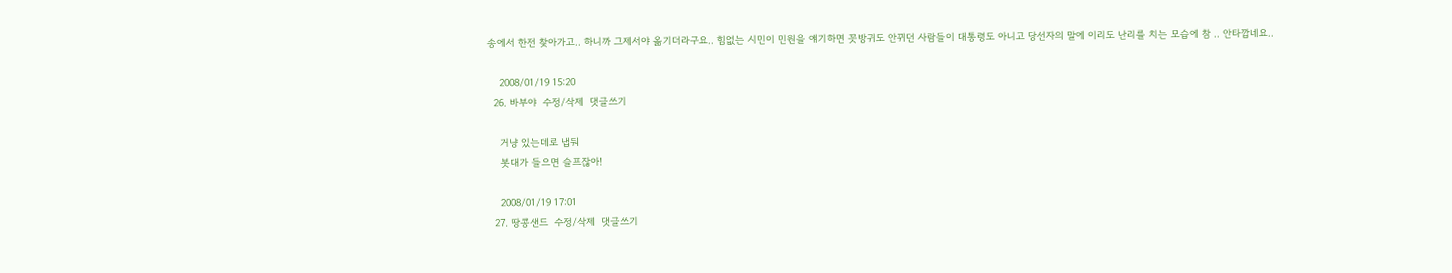송에서 한전 찾아가고.. 하니까 그제서야 옮기더라구요.. 힘없는 시민이 민원을 얘기하면 꼿방귀도 안뀌던 사람들이 대통령도 아니고 당선자의 말에 이리도 난리를 치는 모습에 참 .. 안타깝네요..

    2008/01/19 15:20
  26. 바부야  수정/삭제  댓글쓰기

    거냥 있는데로 냅둬
    봇대가 들으면 슬프잖아!

    2008/01/19 17:01
  27. 땅콩샌드  수정/삭제  댓글쓰기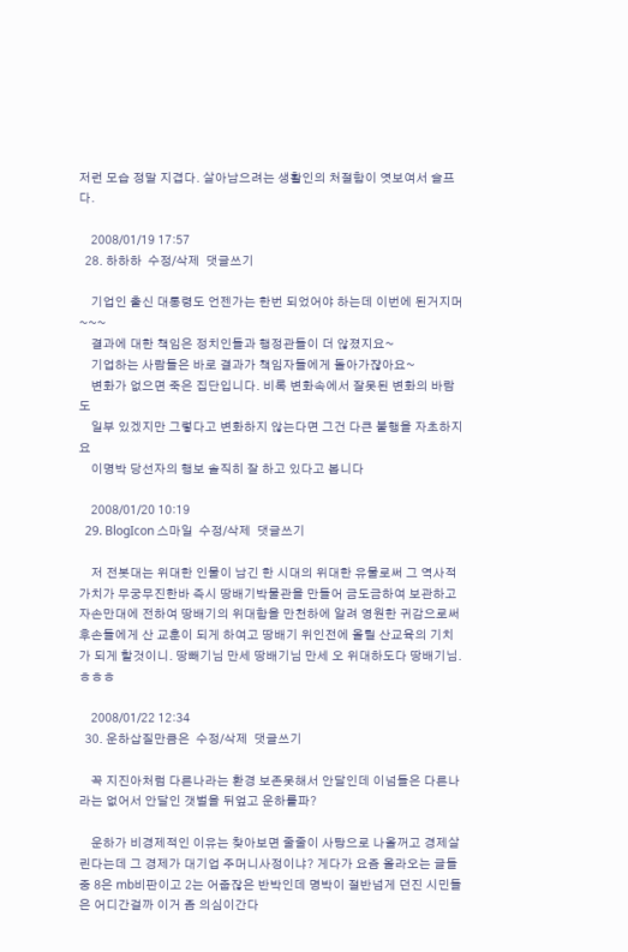저런 모습 정말 지겹다. 살아남으려는 생활인의 처절함이 엿보여서 슬프다.

    2008/01/19 17:57
  28. 하하하  수정/삭제  댓글쓰기

    기업인 출신 대통령도 언젠가는 한번 되었어야 하는데 이번에 된거지머~~~
    결과에 대한 책임은 정치인들과 행정관들이 더 않졌지요~
    기업하는 사람들은 바로 결과가 책임자들에게 돌아가쟎아요~
    변화가 없으면 죽은 집단입니다. 비록 변화속에서 잘못된 변화의 바람도
    일부 있겠지만 그렇다고 변화하지 않는다면 그건 다큰 불행을 자초하지요
    이명박 당선자의 행보 솔직히 잘 하고 있다고 봅니다

    2008/01/20 10:19
  29. BlogIcon 스마일  수정/삭제  댓글쓰기

    저 전봇대는 위대한 인물이 남긴 한 시대의 위대한 유물로써 그 역사적 가치가 무궁무진한바 즉시 땅배기박물관을 만들어 금도금하여 보관하고 자손만대에 전하여 땅배기의 위대함을 만천하에 알려 영원한 귀감으로써 후손들에게 산 교훈이 되게 하여고 땅배기 위인전에 올릴 산교육의 기치가 되게 할것이니. 땅빼기님 만세 땅배기님 만세 오 위대하도다 땅배기님. ㅎㅎㅎ

    2008/01/22 12:34
  30. 운하삽질만큼은  수정/삭제  댓글쓰기

    꼭 지진아처럼 다른나라는 환경 보존못해서 안달인데 이넘들은 다른나라는 없어서 안달인 갯벌을 뒤엎고 운하를파?

    운하가 비경제적인 이유는 찾아보면 줄줄이 사탕으로 나올꺼고 경제살린다는데 그 경제가 대기업 주머니사정이냐? 게다가 요즘 올라오는 글들중 8은 mb비판이고 2는 어줍잖은 반박인데 명박이 절반넘게 던진 시민들은 어디간걸까 이거 좀 의심이간다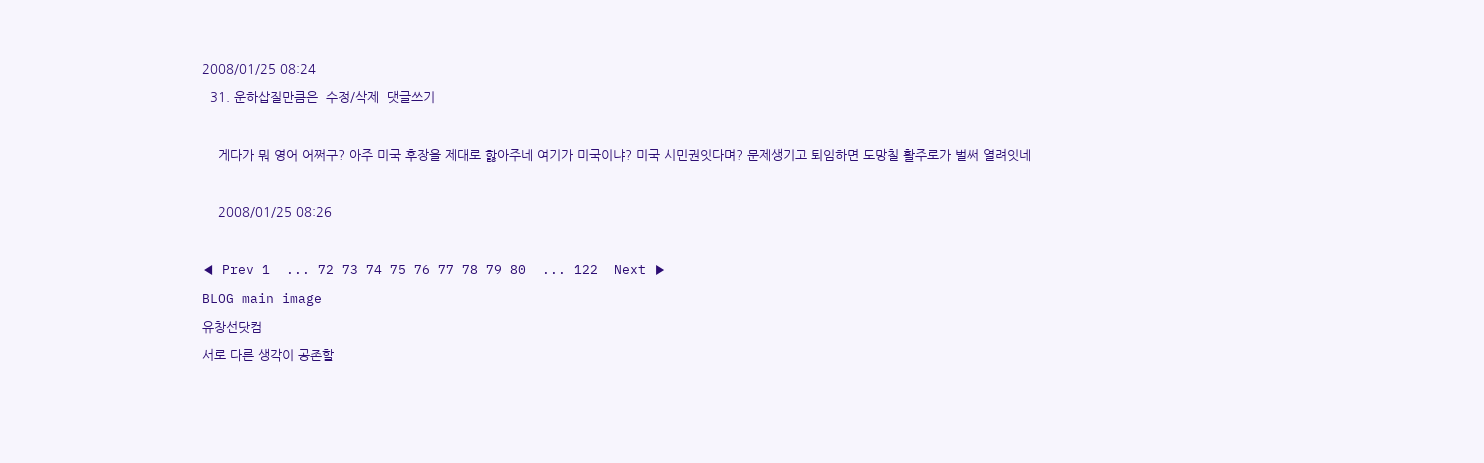2008/01/25 08:24
  31. 운하삽질만큼은  수정/삭제  댓글쓰기

    게다가 뭐 영어 어쩌구? 아주 미국 후장을 제대로 핧아주네 여기가 미국이냐? 미국 시민권잇다며? 문제생기고 퇴임하면 도망칠 활주로가 벌써 열려잇네

    2008/01/25 08:26

◀ Prev 1  ... 72 73 74 75 76 77 78 79 80  ... 122  Next ▶
BLOG main image
유창선닷컴
서로 다른 생각이 공존할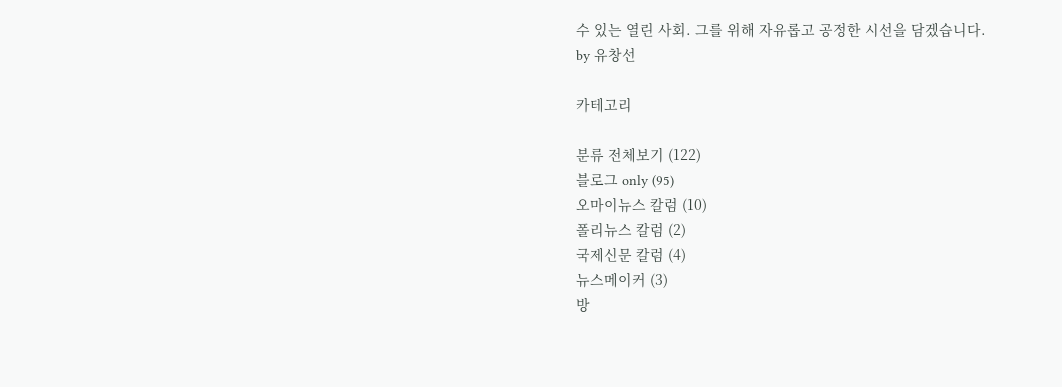수 있는 열린 사회. 그를 위해 자유롭고 공정한 시선을 담겠습니다.
by 유창선

카테고리

분류 전체보기 (122)
블로그 only (95)
오마이뉴스 칼럼 (10)
폴리뉴스 칼럼 (2)
국제신문 칼럼 (4)
뉴스메이커 (3)
방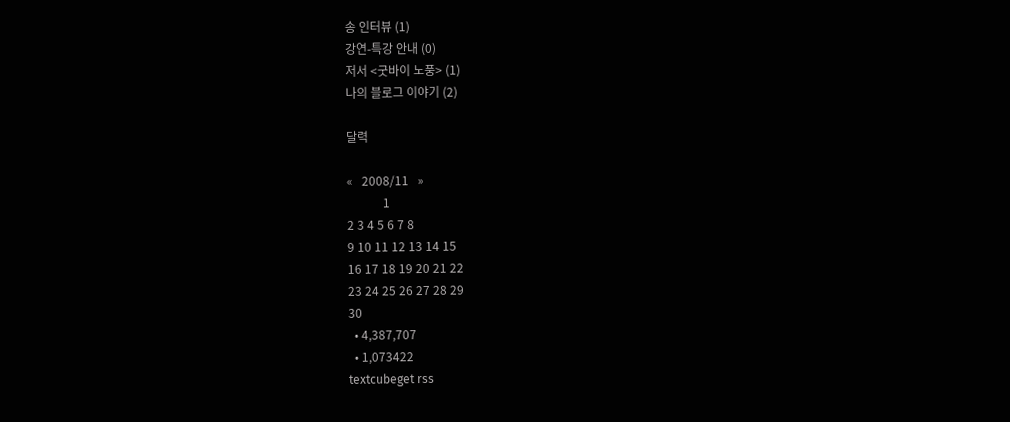송 인터뷰 (1)
강연-특강 안내 (0)
저서 <굿바이 노풍> (1)
나의 블로그 이야기 (2)

달력

«   2008/11   »
            1
2 3 4 5 6 7 8
9 10 11 12 13 14 15
16 17 18 19 20 21 22
23 24 25 26 27 28 29
30
  • 4,387,707
  • 1,073422
textcubeget rss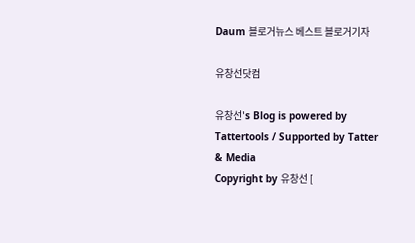Daum 블로거뉴스 베스트 블로거기자

유창선닷컴

유창선's Blog is powered by Tattertools / Supported by Tatter & Media
Copyright by 유창선 [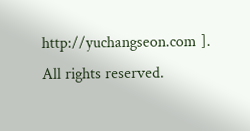http://yuchangseon.com ]. All rights reserved.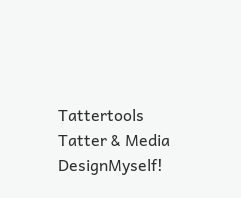Tattertools Tatter & Media DesignMyself!